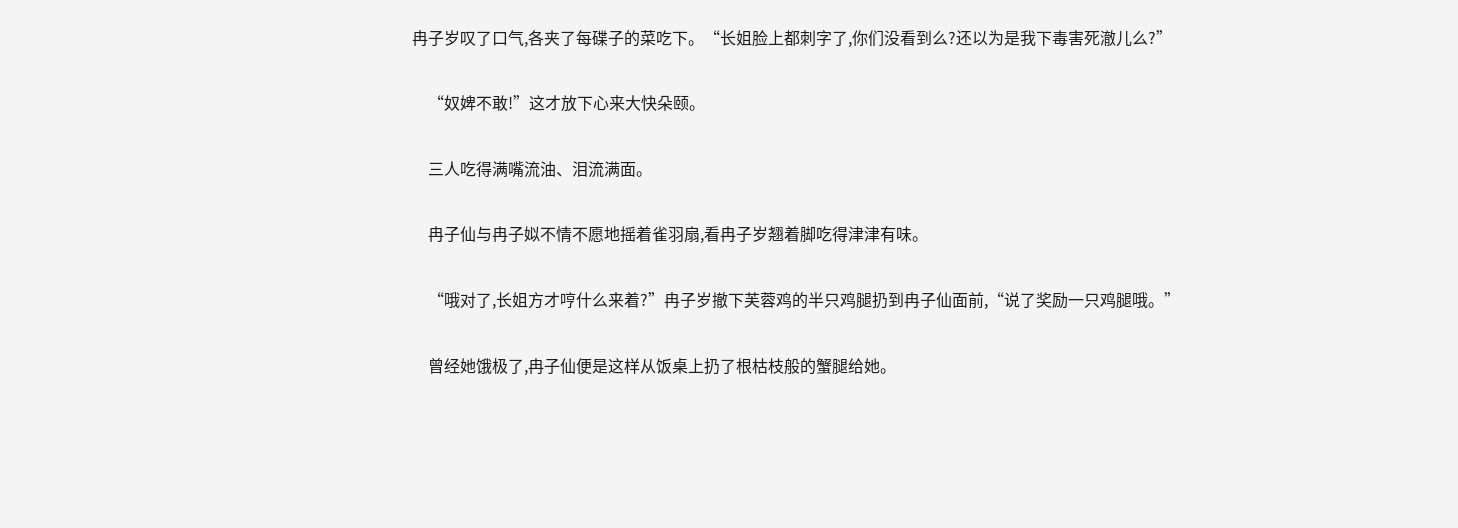冉子岁叹了口气,各夹了每碟子的菜吃下。“长姐脸上都刺字了,你们没看到么?还以为是我下毒害死澈儿么?”

    “奴婢不敢!”这才放下心来大快朵颐。

    三人吃得满嘴流油、泪流满面。

    冉子仙与冉子姒不情不愿地摇着雀羽扇,看冉子岁翘着脚吃得津津有味。

    “哦对了,长姐方才哼什么来着?”冉子岁撤下芙蓉鸡的半只鸡腿扔到冉子仙面前,“说了奖励一只鸡腿哦。”

    曾经她饿极了,冉子仙便是这样从饭桌上扔了根枯枝般的蟹腿给她。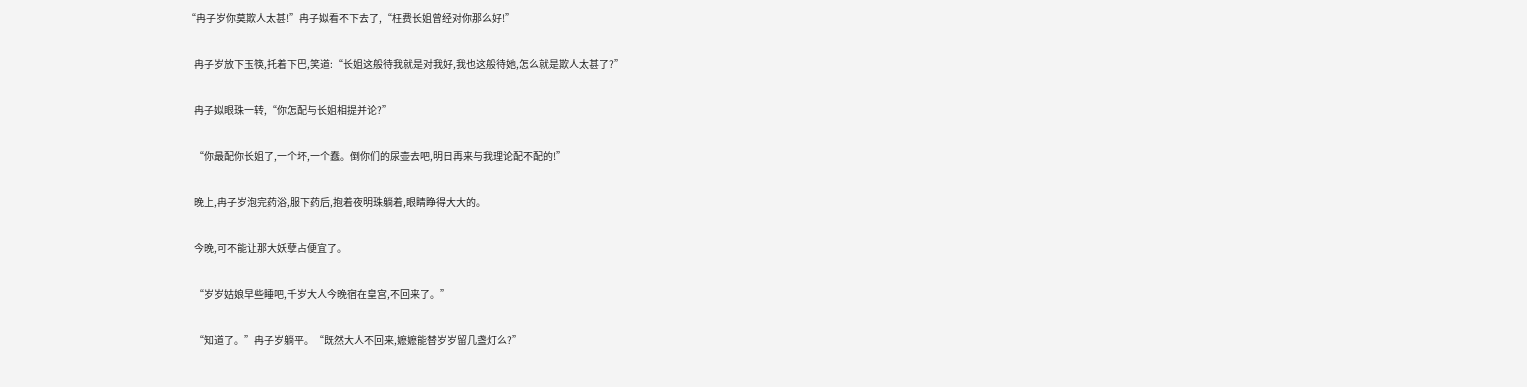“冉子岁你莫欺人太甚!”冉子姒看不下去了,“枉费长姐曾经对你那么好!”

    冉子岁放下玉筷,托着下巴,笑道:“长姐这般待我就是对我好,我也这般待她,怎么就是欺人太甚了?”

    冉子姒眼珠一转,“你怎配与长姐相提并论?”

    “你最配你长姐了,一个坏,一个蠢。倒你们的尿壶去吧,明日再来与我理论配不配的!”

    晚上,冉子岁泡完药浴,服下药后,抱着夜明珠躺着,眼睛睁得大大的。

    今晚,可不能让那大妖孽占便宜了。

    “岁岁姑娘早些睡吧,千岁大人今晚宿在皇宫,不回来了。”

    “知道了。”冉子岁躺平。“既然大人不回来,嬷嬷能替岁岁留几盏灯么?”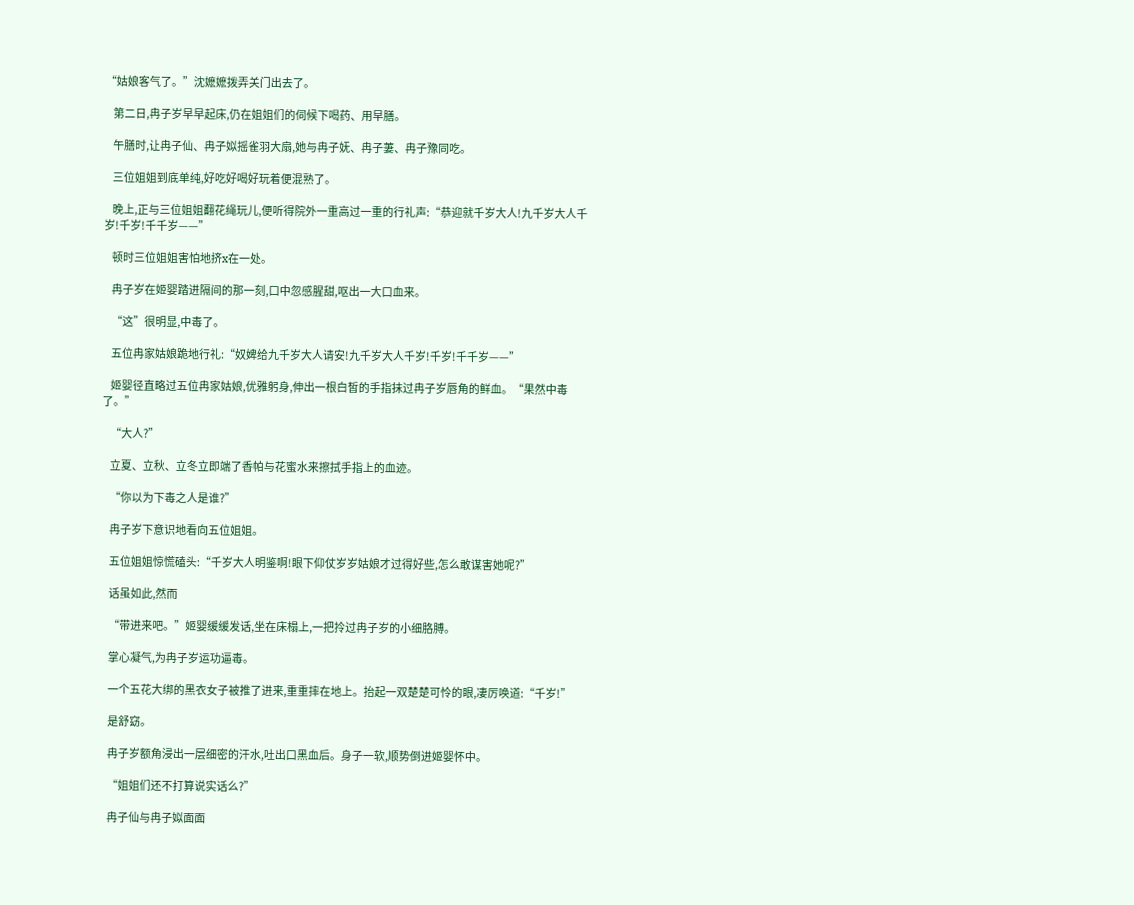“姑娘客气了。”沈嬷嬷拨弄关门出去了。

    第二日,冉子岁早早起床,仍在姐姐们的伺候下喝药、用早膳。

    午膳时,让冉子仙、冉子姒摇雀羽大扇,她与冉子妩、冉子萋、冉子豫同吃。

    三位姐姐到底单纯,好吃好喝好玩着便混熟了。

    晚上,正与三位姐姐翻花绳玩儿,便听得院外一重高过一重的行礼声:“恭迎就千岁大人!九千岁大人千岁!千岁!千千岁——”

    顿时三位姐姐害怕地挤x在一处。

    冉子岁在姬婴踏进隔间的那一刻,口中忽感腥甜,呕出一大口血来。

    “这”很明显,中毒了。

    五位冉家姑娘跪地行礼:“奴婢给九千岁大人请安!九千岁大人千岁!千岁!千千岁——”

    姬婴径直略过五位冉家姑娘,优雅躬身,伸出一根白皙的手指抹过冉子岁唇角的鲜血。“果然中毒了。”

    “大人?”

    立夏、立秋、立冬立即端了香帕与花蜜水来擦拭手指上的血迹。

    “你以为下毒之人是谁?”

    冉子岁下意识地看向五位姐姐。

    五位姐姐惊慌磕头:“千岁大人明鉴啊!眼下仰仗岁岁姑娘才过得好些,怎么敢谋害她呢?”

    话虽如此,然而

    “带进来吧。”姬婴缓缓发话,坐在床榻上,一把拎过冉子岁的小细胳膊。

    掌心凝气,为冉子岁运功逼毒。

    一个五花大绑的黑衣女子被推了进来,重重摔在地上。抬起一双楚楚可怜的眼,凄厉唤道:“千岁!”

    是舒窈。

    冉子岁额角浸出一层细密的汗水,吐出口黑血后。身子一软,顺势倒进姬婴怀中。

    “姐姐们还不打算说实话么?”

    冉子仙与冉子姒面面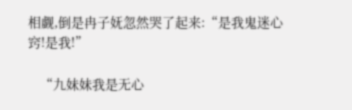相觑,倒是冉子妩忽然哭了起来:“是我鬼迷心窍!是我!”

    “九妹妹我是无心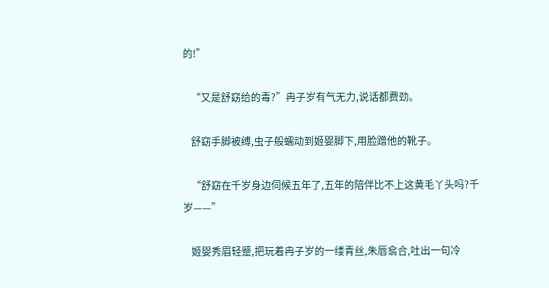的!”

    “又是舒窈给的毒?”冉子岁有气无力,说话都费劲。

    舒窈手脚被缚,虫子般蠕动到姬婴脚下,用脸蹭他的靴子。

    “舒窈在千岁身边伺候五年了,五年的陪伴比不上这黄毛丫头吗?千岁——”

    姬婴秀眉轻蹙,把玩着冉子岁的一缕青丝,朱唇翕合,吐出一句冷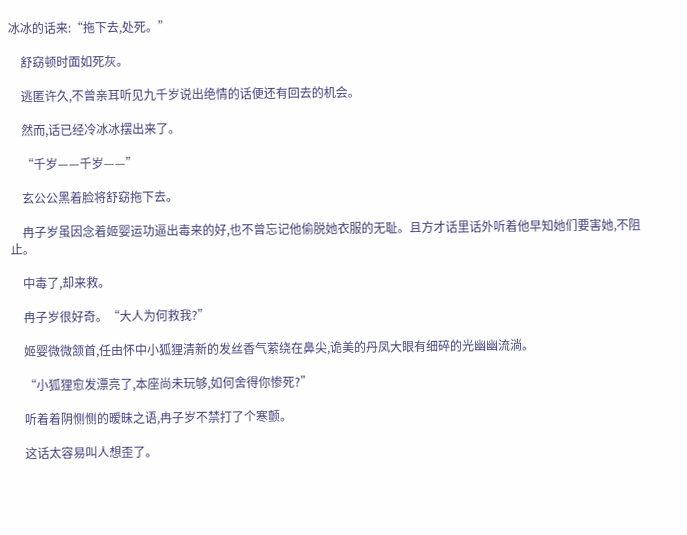冰冰的话来:“拖下去,处死。”

    舒窈顿时面如死灰。

    逃匿许久,不曾亲耳听见九千岁说出绝情的话便还有回去的机会。

    然而,话已经冷冰冰摆出来了。

    “千岁——千岁——”

    玄公公黑着脸将舒窈拖下去。

    冉子岁虽因念着姬婴运功逼出毒来的好,也不曾忘记他偷脱她衣服的无耻。且方才话里话外听着他早知她们要害她,不阻止。

    中毒了,却来救。

    冉子岁很好奇。“大人为何救我?”

    姬婴微微颔首,任由怀中小狐狸清新的发丝香气萦绕在鼻尖,诡美的丹凤大眼有细碎的光幽幽流淌。

    “小狐狸愈发漂亮了,本座尚未玩够,如何舍得你惨死?”

    听着着阴恻恻的暧昧之语,冉子岁不禁打了个寒颤。

    这话太容易叫人想歪了。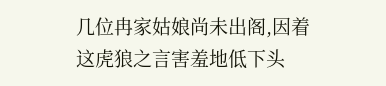几位冉家姑娘尚未出阁,因着这虎狼之言害羞地低下头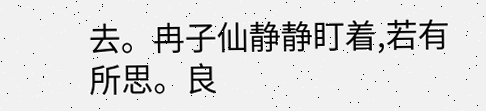去。冉子仙静静盯着,若有所思。良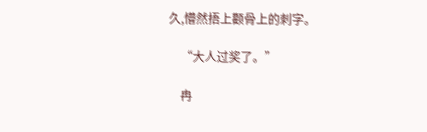久,懵然捂上颧骨上的刺字。

    “大人过奖了。”

    冉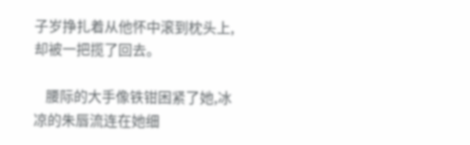子岁挣扎着从他怀中滚到枕头上,却被一把揽了回去。

    腰际的大手像铁钳困紧了她,冰凉的朱唇流连在她细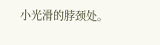小光滑的脖颈处。